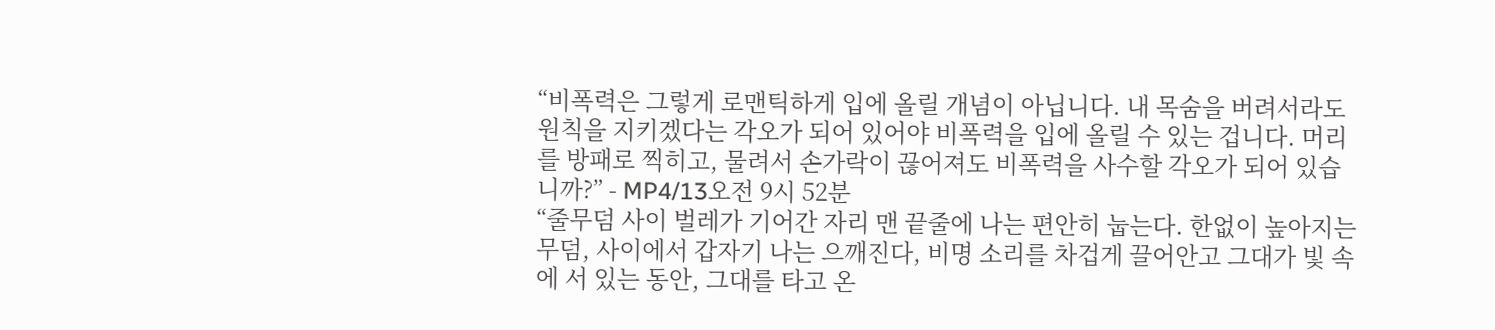“비폭력은 그렇게 로맨틱하게 입에 올릴 개념이 아닙니다. 내 목숨을 버려서라도 원칙을 지키겠다는 각오가 되어 있어야 비폭력을 입에 올릴 수 있는 겁니다. 머리를 방패로 찍히고, 물려서 손가락이 끊어져도 비폭력을 사수할 각오가 되어 있습니까?” - MP4/13오전 9시 52분
“줄무덤 사이 벌레가 기어간 자리 맨 끝줄에 나는 편안히 눕는다. 한없이 높아지는 무덤, 사이에서 갑자기 나는 으깨진다, 비명 소리를 차겁게 끌어안고 그대가 빛 속에 서 있는 동안, 그대를 타고 온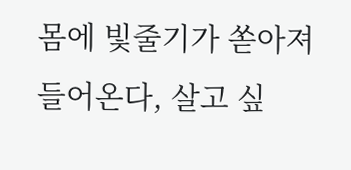몸에 빛줄기가 쏟아져 들어온다, 살고 싶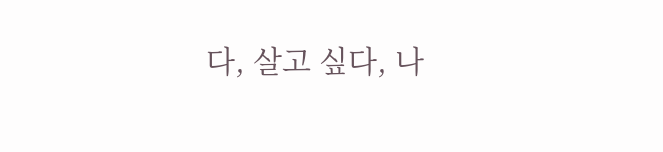다, 살고 싶다, 나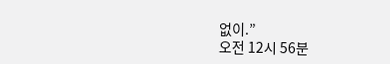없이.”
오전 12시 56분